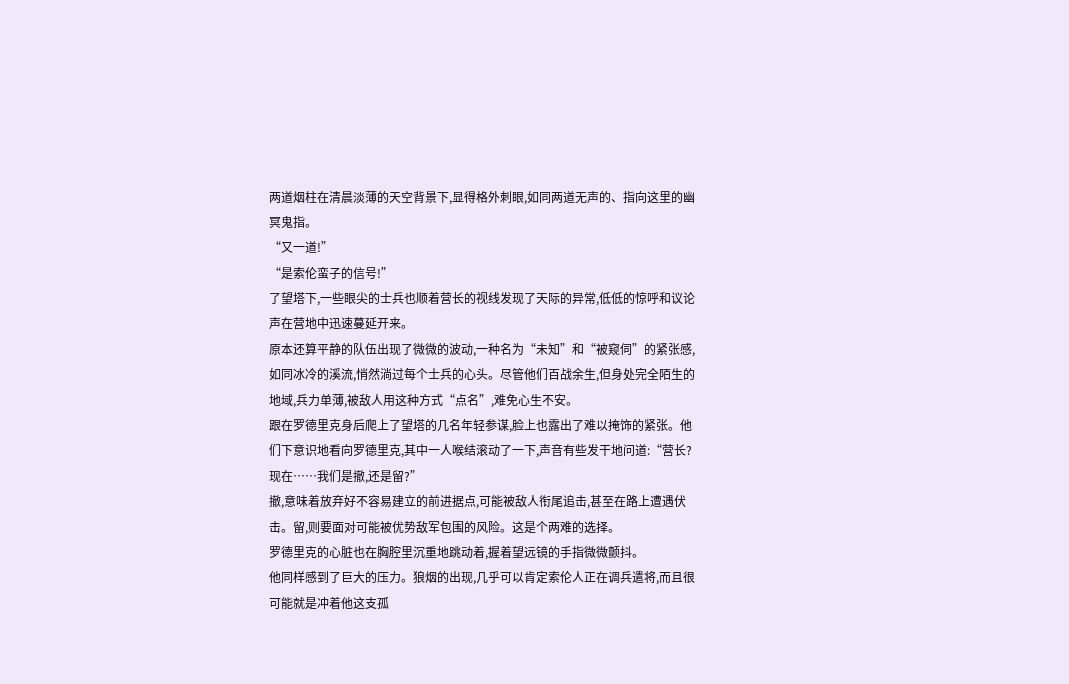两道烟柱在清晨淡薄的天空背景下,显得格外刺眼,如同两道无声的、指向这里的幽冥鬼指。
“又一道!”
“是索伦蛮子的信号!”
了望塔下,一些眼尖的士兵也顺着营长的视线发现了天际的异常,低低的惊呼和议论声在营地中迅速蔓延开来。
原本还算平静的队伍出现了微微的波动,一种名为“未知”和“被窥伺”的紧张感,如同冰冷的溪流,悄然淌过每个士兵的心头。尽管他们百战余生,但身处完全陌生的地域,兵力单薄,被敌人用这种方式“点名”,难免心生不安。
跟在罗德里克身后爬上了望塔的几名年轻参谋,脸上也露出了难以掩饰的紧张。他们下意识地看向罗德里克,其中一人喉结滚动了一下,声音有些发干地问道:“营长?现在……我们是撤,还是留?”
撤,意味着放弃好不容易建立的前进据点,可能被敌人衔尾追击,甚至在路上遭遇伏击。留,则要面对可能被优势敌军包围的风险。这是个两难的选择。
罗德里克的心脏也在胸腔里沉重地跳动着,握着望远镜的手指微微颤抖。
他同样感到了巨大的压力。狼烟的出现,几乎可以肯定索伦人正在调兵遣将,而且很可能就是冲着他这支孤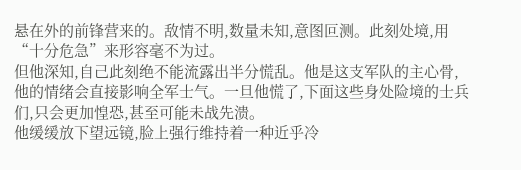悬在外的前锋营来的。敌情不明,数量未知,意图叵测。此刻处境,用“十分危急”来形容毫不为过。
但他深知,自己此刻绝不能流露出半分慌乱。他是这支军队的主心骨,他的情绪会直接影响全军士气。一旦他慌了,下面这些身处险境的士兵们,只会更加惶恐,甚至可能未战先溃。
他缓缓放下望远镜,脸上强行维持着一种近乎冷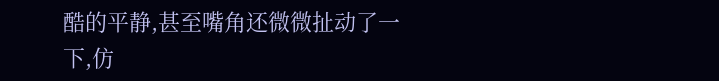酷的平静,甚至嘴角还微微扯动了一下,仿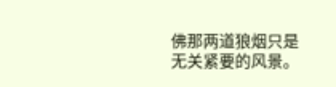佛那两道狼烟只是无关紧要的风景。